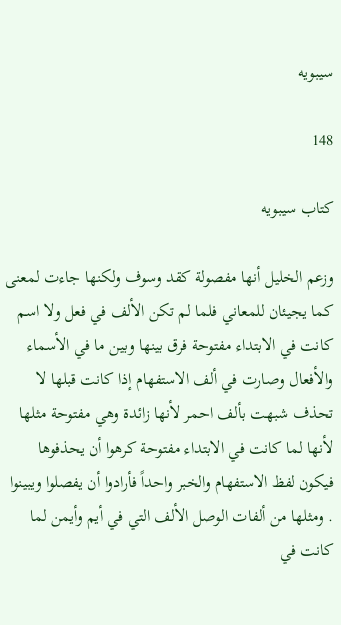سيبويه

148

كتاب سيبويه

وزعم الخليل أنها مفصولة كقد وسوف ولكنها جاءت لمعنى كما يجيئان للمعاني فلما لم تكن الألف في فعل ولا اسم كانت في الابتداء مفتوحة فرق بينها وبين ما في الأسماء والأفعال وصارت في ألف الاستفهام إذا كانت قبلها لا تحذف شبهت بألف احمر لأنها زائدة وهي مفتوحة مثلها لأنها لما كانت في الابتداء مفتوحة كرهوا أن يحذفوها فيكون لفظ الاستفهام والخبر واحداً فأرادوا أن يفصلوا ويبينوا . ومثلها من ألفات الوصل الألف التي في أيم وأيمن لما كانت في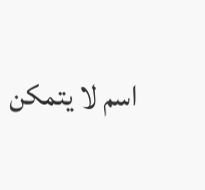اسم لا يتمكن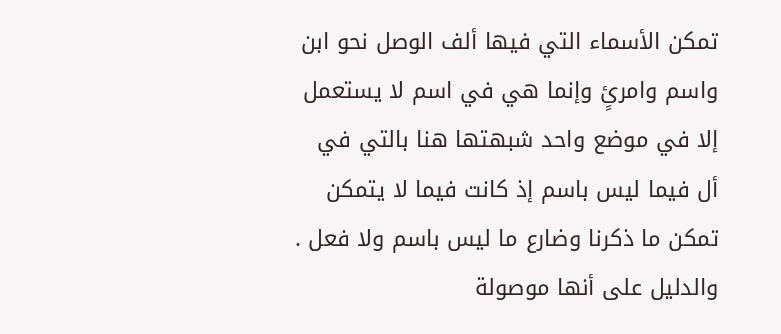تمكن الأسماء التي فيها ألف الوصل نحو ابن واسم وامرئٍ وإنما هي في اسم لا يستعمل إلا في موضع واحد شبهتها هنا بالتي في أل فيما ليس باسم إذ كانت فيما لا يتمكن تمكن ما ذكرنا وضارع ما ليس باسم ولا فعل . والدليل على أنها موصولة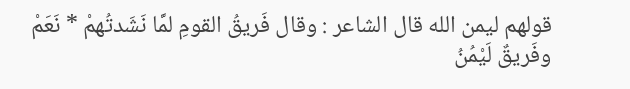قولهم ليمن الله قال الشاعر : وقال فَريقُ القومِ لمَّا نَشَدتُهمْ * نَعَمْ وفَريقٌ لَيْمُنُ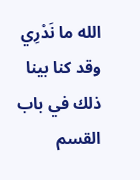الله ما نَدْرِي وقد كنا بينا ذلك في باب القسم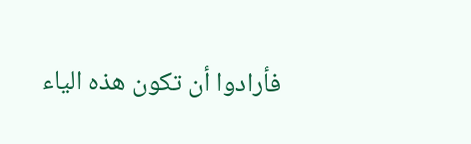فأرادوا أن تكون هذه الياء